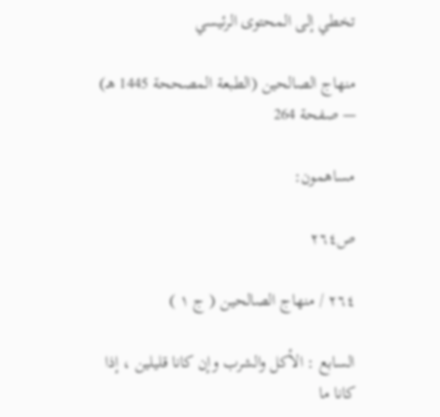تخطي إلى المحتوى الرئيسي

منهاج الصالحين (الطبعة المصححة 1445 هـ) — صفحة 264

مساهمون:

ص٢٦٤

٢٦٤ / منهاج الصالحين ( ج ١ )

السابع : الأكل والشرب وإن كانا قليلين ، إذا كانا ما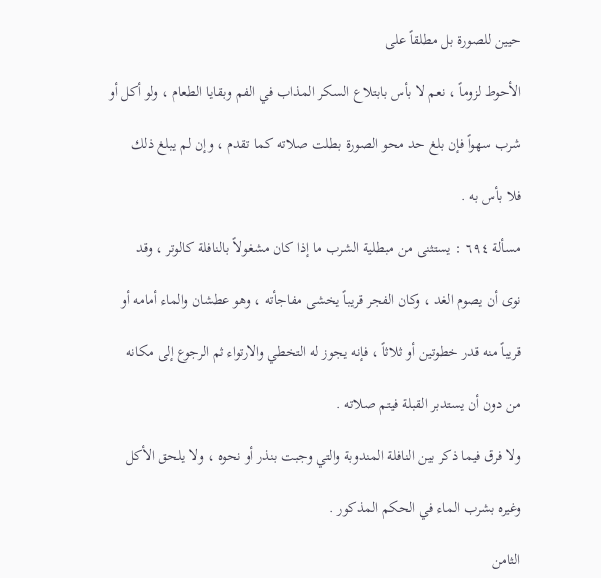حيين للصورة بل مطلقاً على

الأحوط لزوماً ، نعم لا بأس بابتلاع السكر المذاب في الفم وبقايا الطعام ، ولو أكل أو

شرب سهواً فإن بلغ حد محو الصورة بطلت صلاته كما تقدم ، وإن لم يبلغ ذلك

فلا بأس به .

مسألة ٦٩٤ : يستثنى من مبطلية الشرب ما إذا كان مشغولاً بالنافلة كالوتر ، وقد

نوى أن يصوم الغد ، وكان الفجر قريباً يخشى مفاجأته ، وهو عطشان والماء أمامه أو

قريباً منه قدر خطوتين أو ثلاثاً ، فإنه يجوز له التخطي والارتواء ثم الرجوع إلى مكانه

من دون أن يستدبر القبلة فيتم صلاته .

ولا فرق فيما ذكر بين النافلة المندوبة والتي وجبت بنذر أو نحوه ، ولا يلحق الأكل

وغيره بشرب الماء في الحكم المذكور .

الثامن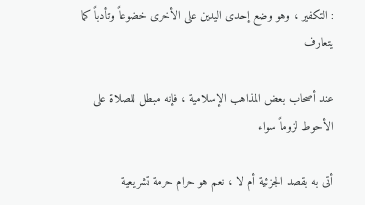: التكفير ، وهو وضع إحدى اليدين على الأخرى خضوعاً وتأدباً كما يتعارف

عند أصحاب بعض المذاهب الإسلامية ، فإنه مبطل للصلاة على الأحوط لزوماً سواء

أتى به بقصد الجزئية أم لا ، نعم هو حرام حرمة تشريعية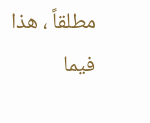مطلقاً ، هذا فيما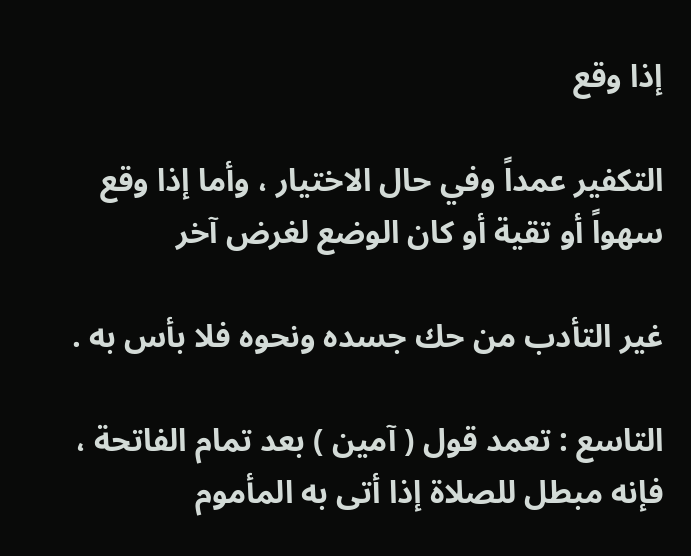إذا وقع

التكفير عمداً وفي حال الاختيار ، وأما إذا وقع سهواً أو تقية أو كان الوضع لغرض آخر

غير التأدب من حك جسده ونحوه فلا بأس به .

التاسع : تعمد قول ( آمين ) بعد تمام الفاتحة ، فإنه مبطل للصلاة إذا أتى به المأموم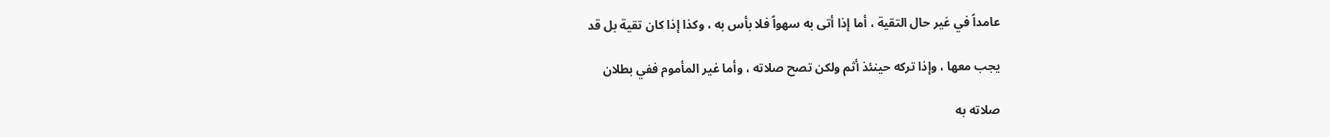عامداً في غير حال التقية ، أما إذا أتى به سهواً فلا بأس به ، وكذا إذا كان تقية بل قد

يجب معها ، وإذا تركه حينئذ أثم ولكن تصح صلاته ، وأما غير المأموم ففي بطلان

صلاته به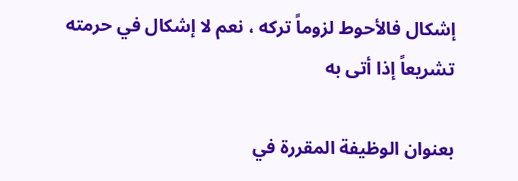إشكال فالأحوط لزوماً تركه ، نعم لا إشكال في حرمته تشريعاً إذا أتى به

بعنوان الوظيفة المقررة في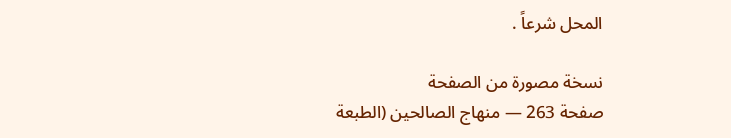المحل شرعاً .

نسخة مصورة من الصفحة
صفحة 263 — منهاج الصالحين (الطبعة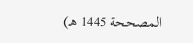المصححة 1445 هـ)